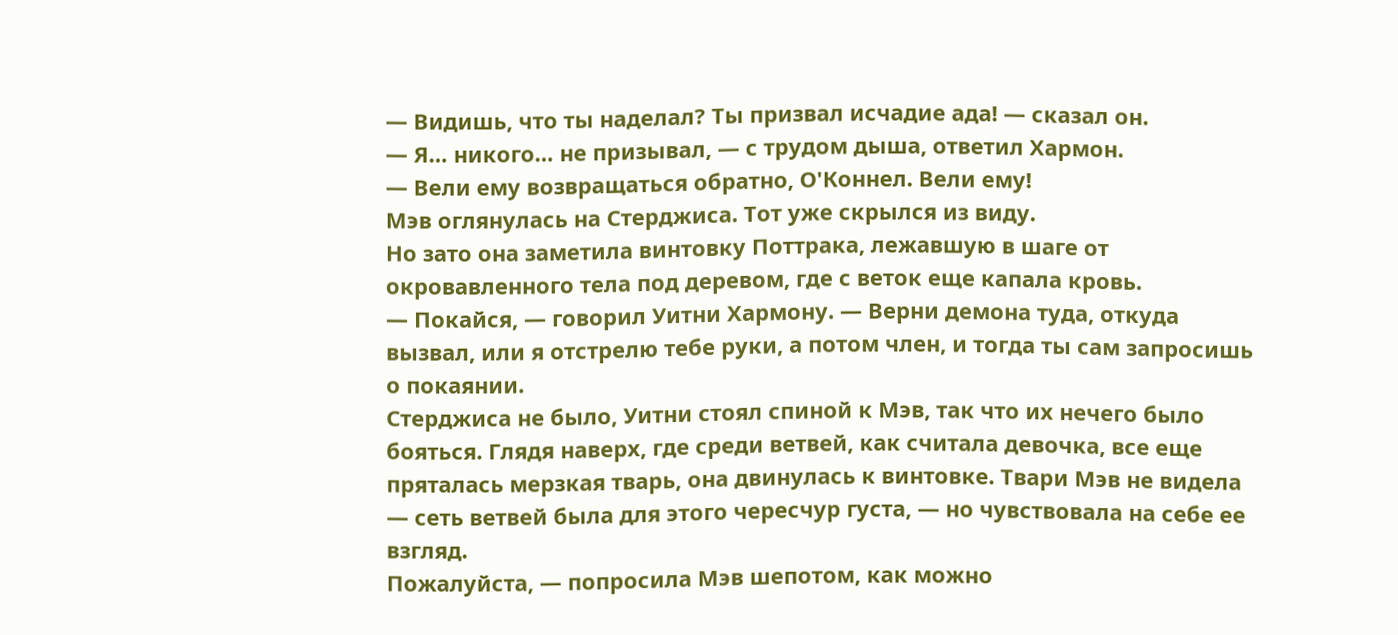— Видишь, что ты наделал? Ты призвал исчадие ада! — сказал он.
— Я… никого… не призывал, — с трудом дыша, ответил Хармон.
— Вели ему возвращаться обратно, О'Коннел. Вели ему!
Мэв оглянулась на Стерджиса. Тот уже скрылся из виду.
Но зато она заметила винтовку Поттрака, лежавшую в шаге от окровавленного тела под деревом, где с веток еще капала кровь.
— Покайся, — говорил Уитни Хармону. — Верни демона туда, откуда вызвал, или я отстрелю тебе руки, а потом член, и тогда ты сам запросишь о покаянии.
Стерджиса не было, Уитни стоял спиной к Мэв, так что их нечего было бояться. Глядя наверх, где среди ветвей, как считала девочка, все еще пряталась мерзкая тварь, она двинулась к винтовке. Твари Мэв не видела — сеть ветвей была для этого чересчур густа, — но чувствовала на себе ее взгляд.
Пожалуйста, — попросила Мэв шепотом, как можно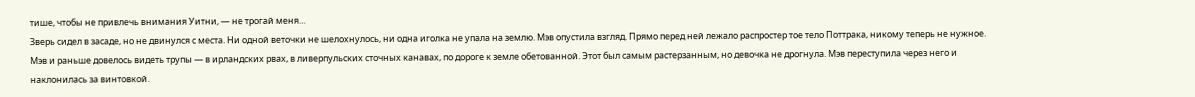тише, чтобы не привлечь внимания Уитни, — не трогай меня…
Зверь сидел в засаде, но не двинулся с места. Ни одной веточки не шелохнулось, ни одна иголка не упала на землю. Мэв опустила взгляд. Прямо перед ней лежало распростер тое тело Поттрака, никому теперь не нужное. Мэв и раньше довелось видеть трупы — в ирландских рвах, в ливерпульских сточных канавах, по дороге к земле обетованной. Этот был самым растерзанным, но девочка не дрогнула. Мэв переступила через него и наклонилась за винтовкой.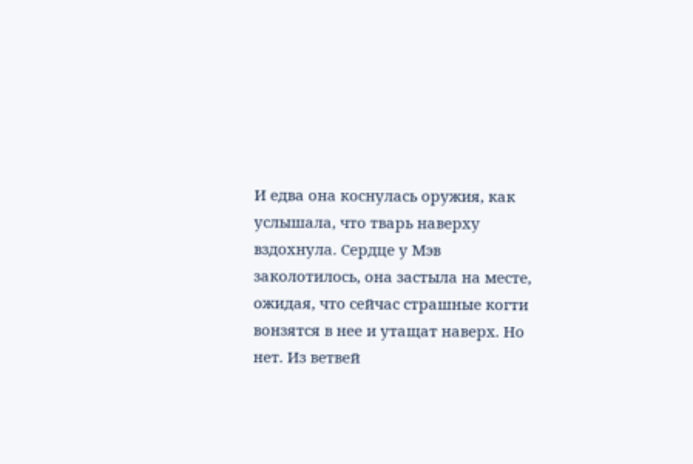И едва она коснулась оружия, как услышала, что тварь наверху вздохнула. Сердце у Мэв заколотилось, она застыла на месте, ожидая, что сейчас страшные когти вонзятся в нее и утащат наверх. Но нет. Из ветвей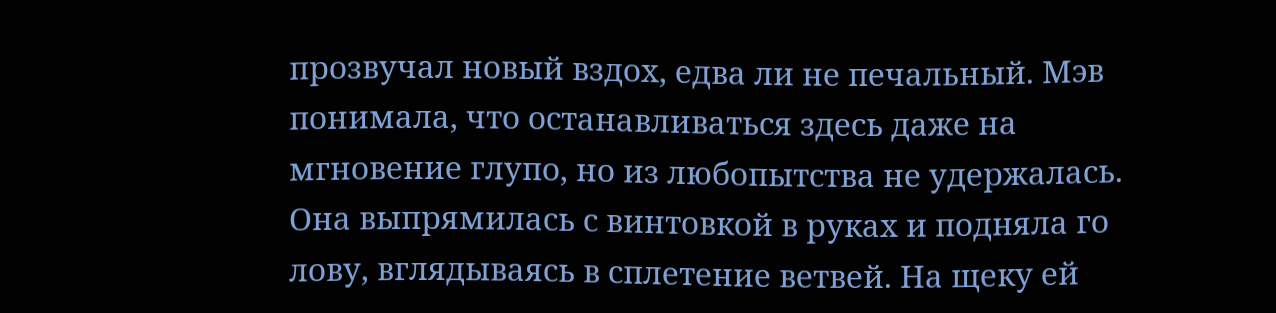прозвучал новый вздох, едва ли не печальный. Мэв понимала, что останавливаться здесь даже на мгновение глупо, но из любопытства не удержалась. Она выпрямилась с винтовкой в руках и подняла го лову, вглядываясь в сплетение ветвей. На щеку ей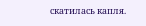скатилась капля.